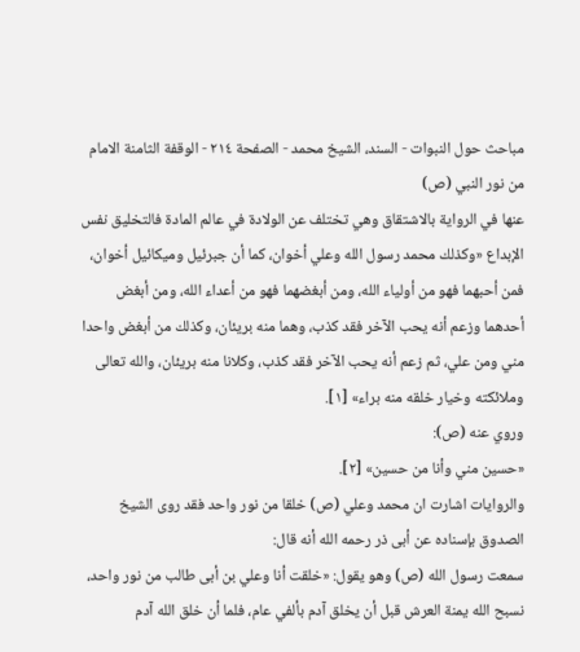مباحث حول النبوات - السند، الشيخ محمد - الصفحة ٢١٤ - الوقفة الثامنة الامام من نور النبي (ص)
عنها في الرواية بالاشتقاق وهي تختلف عن الولادة في عالم المادة فالتخليق نفس الإبداع «وكذلك محمد رسول الله وعلي أخوان، كما أن جبرئيل وميكائيل أخوان، فمن أحبهما فهو من أولياء الله، ومن أبغضهما فهو من أعداء الله، ومن أبغض أحدهما وزعم أنه يحب الآخر فقد كذب، وهما منه بريئان، وكذلك من أبغض واحدا مني ومن علي، ثم زعم أنه يحب الآخر فقد كذب، وكلانا منه بريئان، والله تعالى وملائكته وخيار خلقه منه براء» [١].
وروي عنه (ص):
«حسين مني وأنا من حسين» [٢].
والروايات اشارت ان محمد وعلي (ص) خلقا من نور واحد فقد روى الشيخ الصدوق بإسناده عن أبى ذر رحمه الله أنه قال:
سمعت رسول الله (ص) وهو يقول: «خلقت أنا وعلي بن أبى طالب من نور واحد، نسبح الله يمنة العرش قبل أن يخلق آدم بألفي عام، فلما أن خلق الله آدم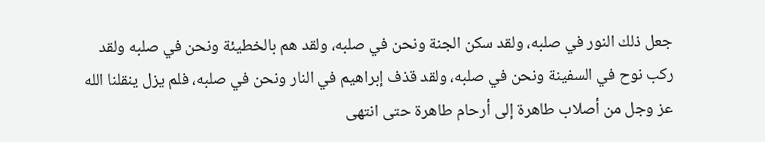جعل ذلك النور في صلبه، ولقد سكن الجنة ونحن في صلبه، ولقد هم بالخطيئة ونحن في صلبه ولقد ركب نوح في السفينة ونحن في صلبه، ولقد قذف إبراهيم في النار ونحن في صلبه، فلم يزل ينقلنا الله عز وجل من أصلاب طاهرة إلى أرحام طاهرة حتى انتهى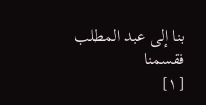بنا إلى عبد المطلب فقسمنا
[١]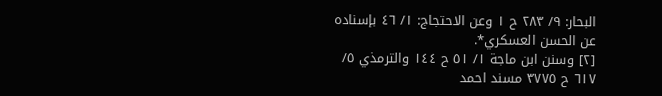البحار: ٩/ ٢٨٣ ح ١ وعن الاحتجاج: ١/ ٤٦ بإسناده عن الحسن العسكري*.
[٢] وسنن ابن ماجة ١/ ٥١ ح ١٤٤ والترمذي ٥/ ٦١٧ ح ٣٧٧٥ مسند احمد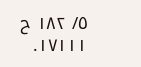٥/ ١٨٢ ح ١٧١١١.